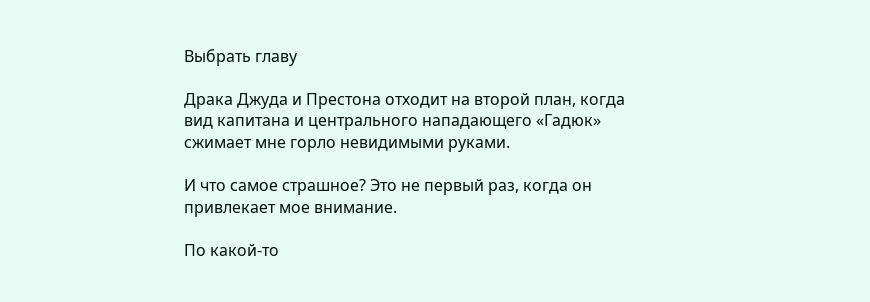Выбрать главу

Драка Джуда и Престона отходит на второй план, когда вид капитана и центрального нападающего «Гадюк» сжимает мне горло невидимыми руками.

И что самое страшное? Это не первый раз, когда он привлекает мое внимание.

По какой-то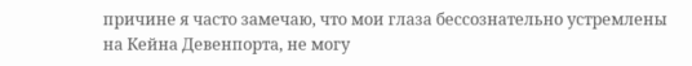причине я часто замечаю, что мои глаза бессознательно устремлены на Кейна Девенпорта, не могу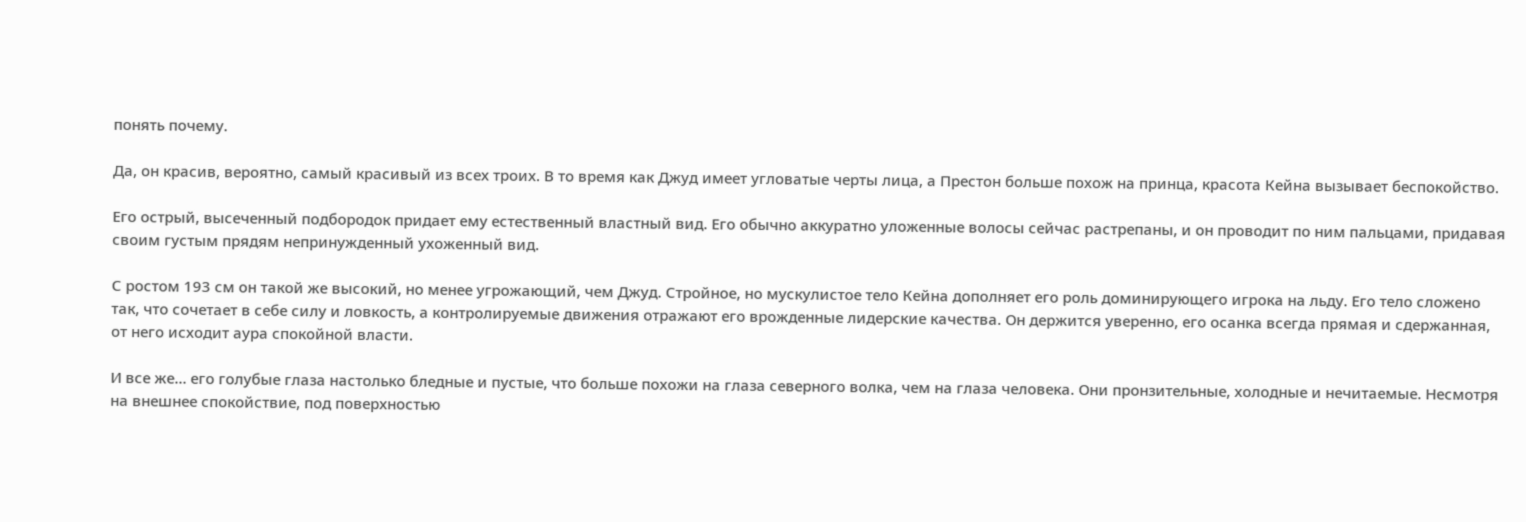понять почему.

Да, он красив, вероятно, самый красивый из всех троих. В то время как Джуд имеет угловатые черты лица, а Престон больше похож на принца, красота Кейна вызывает беспокойство.

Его острый, высеченный подбородок придает ему естественный властный вид. Его обычно аккуратно уложенные волосы сейчас растрепаны, и он проводит по ним пальцами, придавая своим густым прядям непринужденный ухоженный вид.

С ростом 193 см он такой же высокий, но менее угрожающий, чем Джуд. Стройное, но мускулистое тело Кейна дополняет его роль доминирующего игрока на льду. Его тело сложено так, что сочетает в себе силу и ловкость, а контролируемые движения отражают его врожденные лидерские качества. Он держится уверенно, его осанка всегда прямая и сдержанная, от него исходит аура спокойной власти.

И все же… его голубые глаза настолько бледные и пустые, что больше похожи на глаза северного волка, чем на глаза человека. Они пронзительные, холодные и нечитаемые. Несмотря на внешнее спокойствие, под поверхностью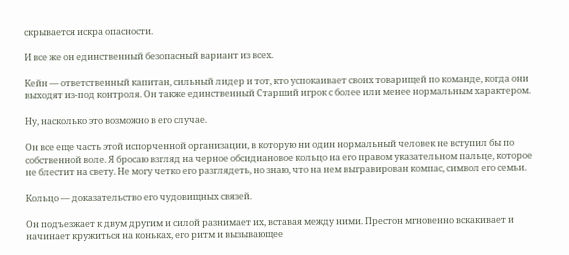скрывается искра опасности.

И все же он единственный безопасный вариант из всех.

Кейн — ответственный капитан, сильный лидер и тот, кто успокаивает своих товарищей по команде, когда они выходят из-под контроля. Он также единственный Старший игрок с более или менее нормальным характером.

Ну, насколько это возможно в его случае.

Он все еще часть этой испорченной организации, в которую ни один нормальный человек не вступил бы по собственной воле. Я бросаю взгляд на черное обсидиановое кольцо на его правом указательном пальце, которое не блестит на свету. Не могу четко его разглядеть, но знаю, что на нем выгравирован компас, символ его семьи.

Кольцо — доказательство его чудовищных связей.

Он подъезжает к двум другим и силой разнимает их, вставая между ними. Престон мгновенно вскакивает и начинает кружиться на коньках, его ритм и вызывающее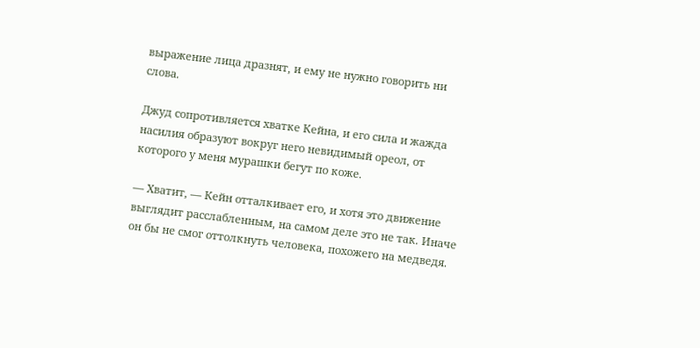выражение лица дразнят, и ему не нужно говорить ни слова.

Джуд сопротивляется хватке Кейна, и его сила и жажда насилия образуют вокруг него невидимый ореол, от которого у меня мурашки бегут по коже.

— Хватит, — Кейн отталкивает его, и хотя это движение выглядит расслабленным, на самом деле это не так. Иначе он бы не смог оттолкнуть человека, похожего на медведя.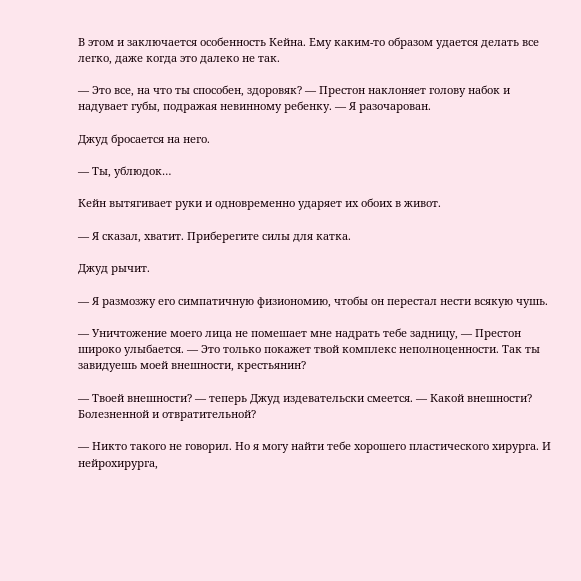В этом и заключается особенность Кейна. Ему каким-то образом удается делать все легко, даже когда это далеко не так.

— Это все, на что ты способен, здоровяк? — Престон наклоняет голову набок и надувает губы, подражая невинному ребенку. — Я разочарован.

Джуд бросается на него.

— Ты, ублюдок…

Кейн вытягивает руки и одновременно ударяет их обоих в живот.

— Я сказал, хватит. Приберегите силы для катка.

Джуд рычит.

— Я размозжу его симпатичную физиономию, чтобы он перестал нести всякую чушь.

— Уничтожение моего лица не помешает мне надрать тебе задницу, — Престон широко улыбается. — Это только покажет твой комплекс неполноценности. Так ты завидуешь моей внешности, крестьянин?

— Твоей внешности? — теперь Джуд издевательски смеется. — Какой внешности? Болезненной и отвратительной?

— Никто такого не говорил. Но я могу найти тебе хорошего пластического хирурга. И нейрохирурга,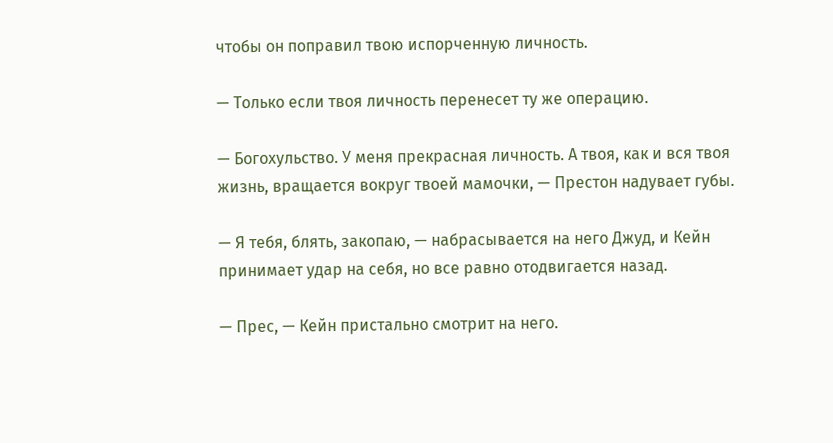чтобы он поправил твою испорченную личность.

— Только если твоя личность перенесет ту же операцию.

— Богохульство. У меня прекрасная личность. А твоя, как и вся твоя жизнь, вращается вокруг твоей мамочки, — Престон надувает губы.

— Я тебя, блять, закопаю, — набрасывается на него Джуд, и Кейн принимает удар на себя, но все равно отодвигается назад.

— Прес, — Кейн пристально смотрит на него.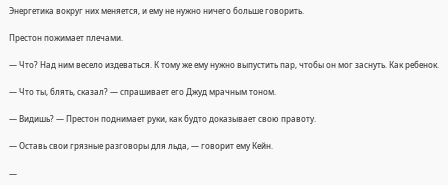Энергетика вокруг них меняется, и ему не нужно ничего больше говорить.

Престон пожимает плечами.

— Что? Над ним весело издеваться. К тому же ему нужно выпустить пар, чтобы он мог заснуть. Как ребенок.

— Что ты, блять, сказал? — спрашивает его Джуд мрачным тоном.

— Видишь? — Престон поднимает руки, как будто доказывает свою правоту.

— Оставь свои грязные разговоры для льда, — говорит ему Кейн.

—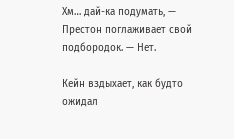Хм… дай-ка подумать, — Престон поглаживает свой подбородок. — Нет.

Кейн вздыхает, как будто ожидал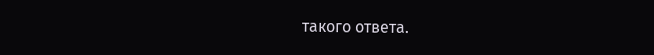такого ответа.